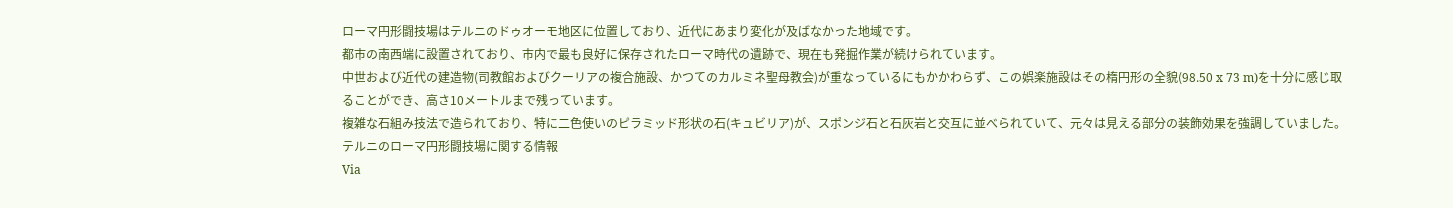ローマ円形闘技場はテルニのドゥオーモ地区に位置しており、近代にあまり変化が及ばなかった地域です。
都市の南西端に設置されており、市内で最も良好に保存されたローマ時代の遺跡で、現在も発掘作業が続けられています。
中世および近代の建造物(司教館およびクーリアの複合施設、かつてのカルミネ聖母教会)が重なっているにもかかわらず、この娯楽施設はその楕円形の全貌(98.50 x 73 m)を十分に感じ取ることができ、高さ10メートルまで残っています。
複雑な石組み技法で造られており、特に二色使いのピラミッド形状の石(キュビリア)が、スポンジ石と石灰岩と交互に並べられていて、元々は見える部分の装飾効果を強調していました。
テルニのローマ円形闘技場に関する情報
Via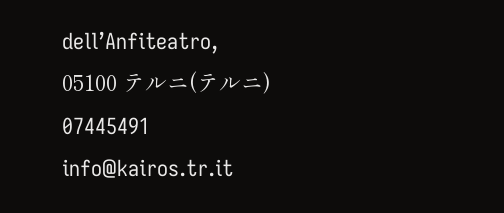dell’Anfiteatro,
05100 テルニ(テルニ)
07445491
info@kairos.tr.it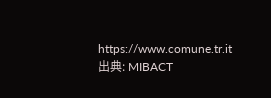https://www.comune.tr.it
出典: MIBACT